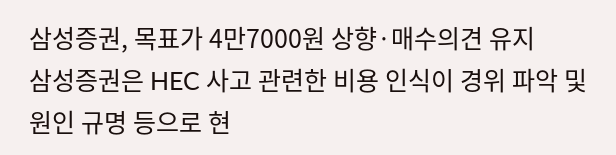삼성증권, 목표가 4만7000원 상향·매수의견 유지
삼성증권은 HEC 사고 관련한 비용 인식이 경위 파악 및 원인 규명 등으로 현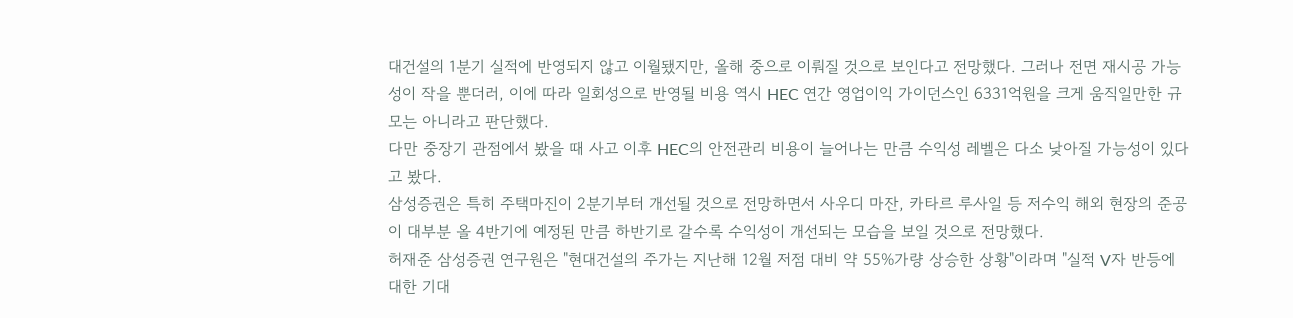대건설의 1분기 실적에 반영되지 않고 이월됐지만, 올해 중으로 이뤄질 것으로 보인다고 전망했다. 그러나 전면 재시공 가능성이 작을 뿐더러, 이에 따라 일회성으로 반영될 비용 역시 HEC 연간 영업이익 가이던스인 6331억원을 크게 움직일만한 규모는 아니라고 판단했다.
다만 중장기 관점에서 봤을 때 사고 이후 HEC의 안전관리 비용이 늘어나는 만큼 수익성 레벨은 다소 낮아질 가능성이 있다고 봤다.
삼성증권은 특히 주택마진이 2분기부터 개선될 것으로 전망하면서 사우디 마잔, 카타르 루사일 등 저수익 해외 현장의 준공이 대부분 올 4반기에 예정된 만큼 하반기로 갈수록 수익성이 개선되는 모습을 보일 것으로 전망했다.
허재준 삼성증권 연구원은 "현대건설의 주가는 지난해 12월 저점 대비 약 55%가량 상승한 상황"이라며 "실적 V자 반등에 대한 기대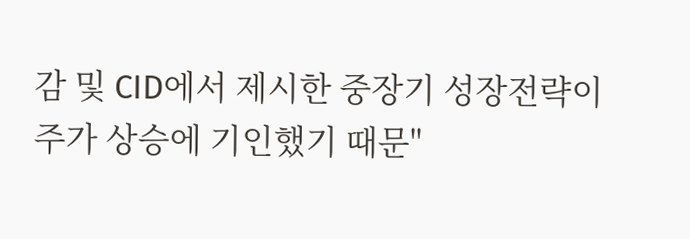감 및 CID에서 제시한 중장기 성장전략이 주가 상승에 기인했기 때문"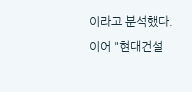이라고 분석했다.
이어 "현대건설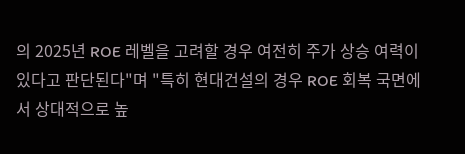의 2025년 ROE 레벨을 고려할 경우 여전히 주가 상승 여력이 있다고 판단된다"며 "특히 현대건설의 경우 ROE 회복 국면에서 상대적으로 높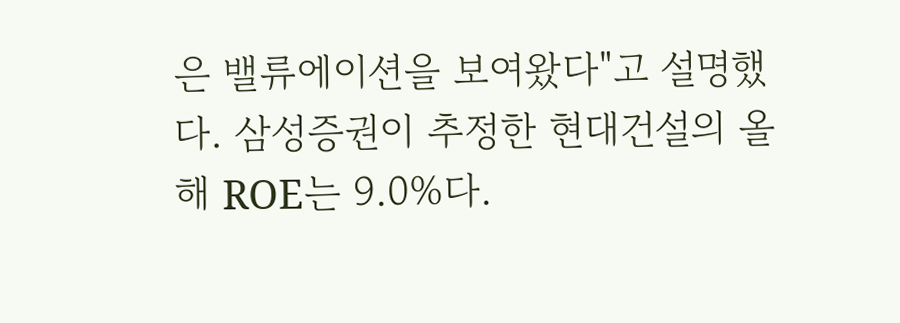은 밸류에이션을 보여왔다"고 설명했다. 삼성증권이 추정한 현대건설의 올해 ROE는 9.0%다.